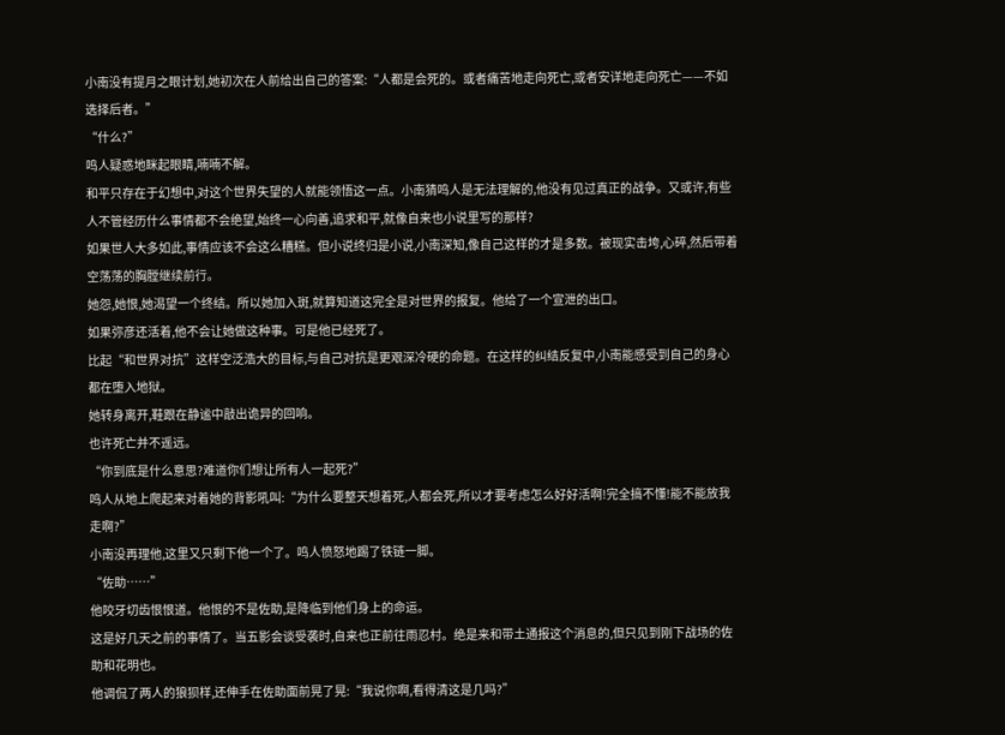小南没有提月之眼计划,她初次在人前给出自己的答案:“人都是会死的。或者痛苦地走向死亡,或者安详地走向死亡——不如选择后者。”
“什么?”
鸣人疑惑地眯起眼睛,喃喃不解。
和平只存在于幻想中,对这个世界失望的人就能领悟这一点。小南猜鸣人是无法理解的,他没有见过真正的战争。又或许,有些人不管经历什么事情都不会绝望,始终一心向善,追求和平,就像自来也小说里写的那样?
如果世人大多如此,事情应该不会这么糟糕。但小说终归是小说,小南深知,像自己这样的才是多数。被现实击垮,心碎,然后带着空荡荡的胸膛继续前行。
她怨,她恨,她渴望一个终结。所以她加入斑,就算知道这完全是对世界的报复。他给了一个宣泄的出口。
如果弥彦还活着,他不会让她做这种事。可是他已经死了。
比起“和世界对抗”这样空泛浩大的目标,与自己对抗是更艰深冷硬的命题。在这样的纠结反复中,小南能感受到自己的身心都在堕入地狱。
她转身离开,鞋跟在静谧中敲出诡异的回响。
也许死亡并不遥远。
“你到底是什么意思?难道你们想让所有人一起死?”
鸣人从地上爬起来对着她的背影吼叫:“为什么要整天想着死,人都会死,所以才要考虑怎么好好活啊!完全搞不懂!能不能放我走啊?”
小南没再理他,这里又只剩下他一个了。鸣人愤怒地踢了铁链一脚。
“佐助……”
他咬牙切齿恨恨道。他恨的不是佐助,是降临到他们身上的命运。
这是好几天之前的事情了。当五影会谈受袭时,自来也正前往雨忍村。绝是来和带土通报这个消息的,但只见到刚下战场的佐助和花明也。
他调侃了两人的狼狈样,还伸手在佐助面前晃了晃:“我说你啊,看得清这是几吗?”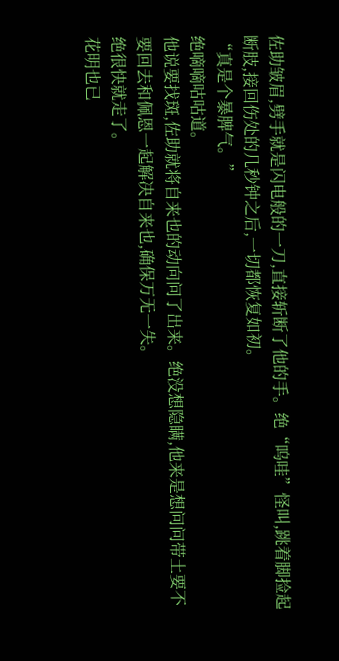佐助皱眉,劈手就是闪电般的一刀,直接斩断了他的手。绝“呜哇”怪叫,跳着脚捡起断肢,接回伤处的几秒钟之后,一切都恢复如初。
“真是个暴脾气。”
绝嘀嘀咕咕道。
他说要找斑,佐助就将自来也的动向问了出来。绝没想隐瞒,他来是想问问带土要不要回去和佩恩一起解决自来也,确保万无一失。
绝很快就走了。
花明也已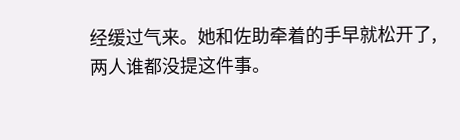经缓过气来。她和佐助牵着的手早就松开了,两人谁都没提这件事。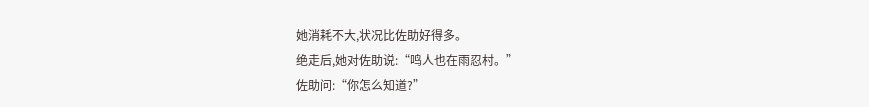她消耗不大,状况比佐助好得多。
绝走后,她对佐助说:“鸣人也在雨忍村。”
佐助问:“你怎么知道?”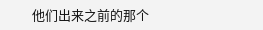他们出来之前的那个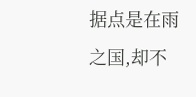据点是在雨之国,却不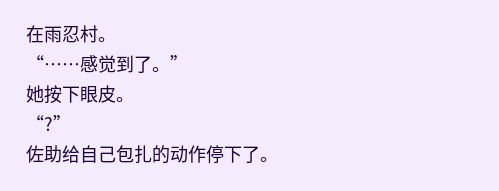在雨忍村。
“……感觉到了。”
她按下眼皮。
“?”
佐助给自己包扎的动作停下了。